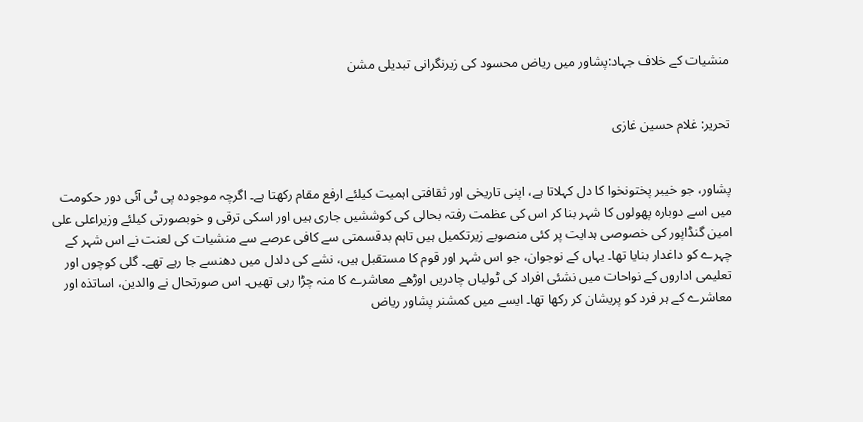منشیات کے خلاف جہاد:پشاور میں ریاض محسود کی زیرنگرانی تبدیلی مشن


تحریر: غلام حسین غازی


پشاور، جو خیبر پختونخوا کا دل کہلاتا ہے، اپنی تاریخی اور ثقافتی اہمیت کیلئے ارفع مقام رکھتا ہے۔ اگرچہ موجودہ پی ٹی آئی دور حکومت میں اسے دوبارہ پھولوں کا شہر بنا کر اس کی عظمت رفتہ بحالی کی کوششیں جاری ہیں اور اسکی ترقی و خوبصورتی کیلئے وزیراعلی علی امین گنڈاپور کی خصوصی ہدایت پر کئی منصوبے زیرتکمیل ہیں تاہم بدقسمتی سے کافی عرصے سے منشیات کی لعنت نے اس شہر کے چہرے کو داغدار بنایا تھا۔ یہاں کے نوجوان، جو اس شہر اور قوم کا مستقبل ہیں، نشے کی دلدل میں دھنسے جا رہے تھے۔ گلی کوچوں اور تعلیمی اداروں کے نواحات میں نشئی افراد کی ٹولیاں چادریں اوڑھے معاشرے کا منہ چڑا رہی تھیں۔ اس صورتحال نے والدین، اساتذہ اور معاشرے کے ہر فرد کو پریشان کر رکھا تھا۔ ایسے میں کمشنر پشاور ریاض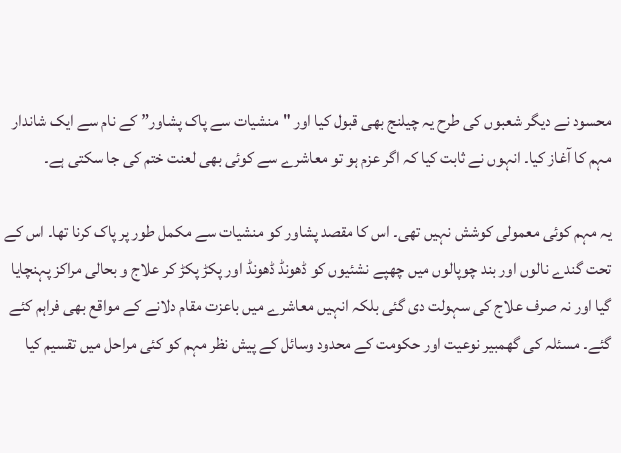محسود نے دیگر شعبوں کی طرح یہ چیلنج بھی قبول کیا اور "منشیات سے پاک پشاور” کے نام سے ایک شاندار مہم کا آغاز کیا۔ انہوں نے ثابت کیا کہ اگر عزم ہو تو معاشرے سے کوئی بھی لعنت ختم کی جا سکتی ہے۔

یہ مہم کوئی معمولی کوشش نہیں تھی۔ اس کا مقصد پشاور کو منشیات سے مکمل طور پر پاک کرنا تھا۔ اس کے تحت گندے نالوں اور بند چوپالوں میں چھپے نشئیوں کو ڈھونڈ ڈھونڈ اور پکڑ پکڑ کر علاج و بحالی مراکز پہنچایا گیا اور نہ صرف علاج کی سہولت دی گئی بلکہ انہیں معاشرے میں باعزت مقام دلانے کے مواقع بھی فراہم کئے گئے۔ مسئلہ کی گھمبیر نوعیت اور حکومت کے محدود وسائل کے پیش نظر مہم کو کئی مراحل میں تقسیم کیا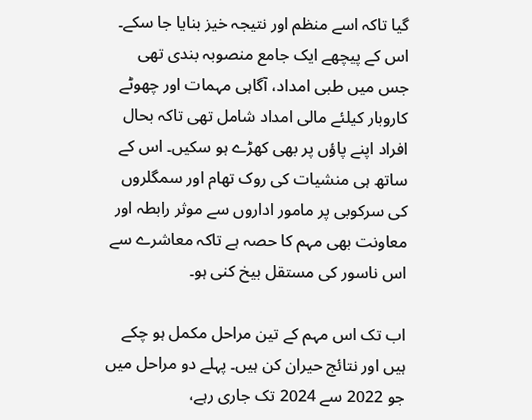گیا تاکہ اسے منظم اور نتیجہ خیز بنایا جا سکے۔ اس کے پیچھے ایک جامع منصوبہ بندی تھی جس میں طبی امداد، آگاہی مہمات اور چھوٹے کاروبار کیلئے مالی امداد شامل تھی تاکہ بحال افراد اپنے پاؤں پر بھی کھڑے ہو سکیں۔ اس کے ساتھ ہی منشیات کی روک تھام اور سمگلروں کی سرکوبی پر مامور اداروں سے موثر رابطہ اور معاونت بھی مہم کا حصہ ہے تاکہ معاشرے سے اس ناسور کی مستقل بیخ کنی ہو۔

اب تک اس مہم کے تین مراحل مکمل ہو چکے ہیں اور نتائج حیران کن ہیں۔ پہلے دو مراحل میں جو 2022 سے 2024 تک جاری رہے،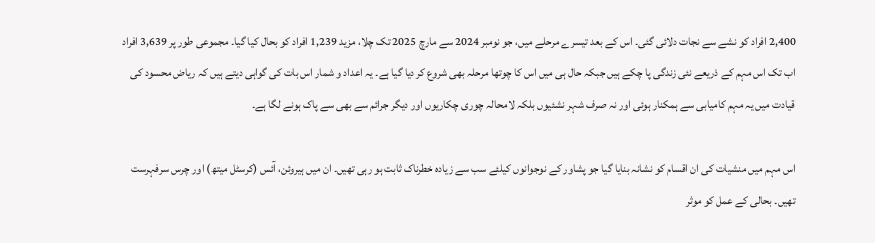2,400 افراد کو نشے سے نجات دلائی گئی۔ اس کے بعد تیسرے مرحلے میں، جو نومبر 2024 سے مارچ 2025 تک چلا، مزید 1,239 افراد کو بحال کیا گیا۔ مجموعی طور پر 3,639 افراد اب تک اس مہم کے ذریعے نئی زندگی پا چکے ہیں جبکہ حال ہی میں اس کا چوتھا مرحلہ بھی شروع کر دیا گیا ہے۔ یہ اعداد و شمار اس بات کی گواہی دیتے ہیں کہ ریاض محسود کی قیادت میں یہ مہم کامیابی سے ہمکنار ہوئی اور نہ صرف شہر نشئیوں بلکہ لامحالہ چوری چکاریوں اور دیگر جرائم سے بھی سے پاک ہونے لگا ہے۔

اس مہم میں منشیات کی ان اقسام کو نشانہ بنایا گیا جو پشاور کے نوجوانوں کیلئے سب سے زیادہ خطرناک ثابت ہو رہی تھیں۔ ان میں ہیروئن، آئس (کرسٹل میتھ) اور چرس سرفہرست تھیں۔ بحالی کے عمل کو موثر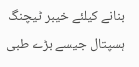بنانے کیلئے خیبر ٹیچنگ ہسپتال جیسے بڑے طبی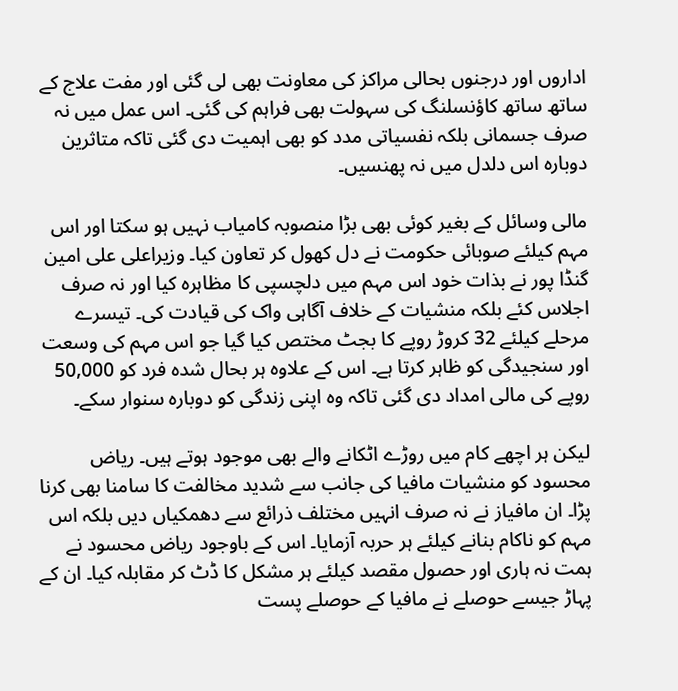اداروں اور درجنوں بحالی مراکز کی معاونت بھی لی گئی اور مفت علاج کے ساتھ ساتھ کاؤنسلنگ کی سہولت بھی فراہم کی گئی۔ اس عمل میں نہ صرف جسمانی بلکہ نفسیاتی مدد کو بھی اہمیت دی گئی تاکہ متاثرین دوبارہ اس دلدل میں نہ پھنسیں۔

مالی وسائل کے بغیر کوئی بھی بڑا منصوبہ کامیاب نہیں ہو سکتا اور اس مہم کیلئے صوبائی حکومت نے دل کھول کر تعاون کیا۔ وزیراعلی علی امین گنڈا پور نے بذات خود اس مہم میں دلچسپی کا مظاہرہ کیا اور نہ صرف اجلاس کئے بلکہ منشیات کے خلاف آگاہی واک کی قیادت کی۔ تیسرے مرحلے کیلئے 32 کروڑ روپے کا بجٹ مختص کیا گیا جو اس مہم کی وسعت اور سنجیدگی کو ظاہر کرتا ہے۔ اس کے علاوہ ہر بحال شدہ فرد کو 50,000 روپے کی مالی امداد دی گئی تاکہ وہ اپنی زندگی کو دوبارہ سنوار سکے۔

لیکن ہر اچھے کام میں روڑے اٹکانے والے بھی موجود ہوتے ہیں۔ ریاض محسود کو منشیات مافیا کی جانب سے شدید مخالفت کا سامنا بھی کرنا پڑا۔ ان مافیاز نے نہ صرف انہیں مختلف ذرائع سے دھمکیاں دیں بلکہ اس مہم کو ناکام بنانے کیلئے ہر حربہ آزمایا۔ اس کے باوجود ریاض محسود نے ہمت نہ ہاری اور حصول مقصد کیلئے ہر مشکل کا ڈٹ کر مقابلہ کیا۔ ان کے پہاڑ جیسے حوصلے نے مافیا کے حوصلے پست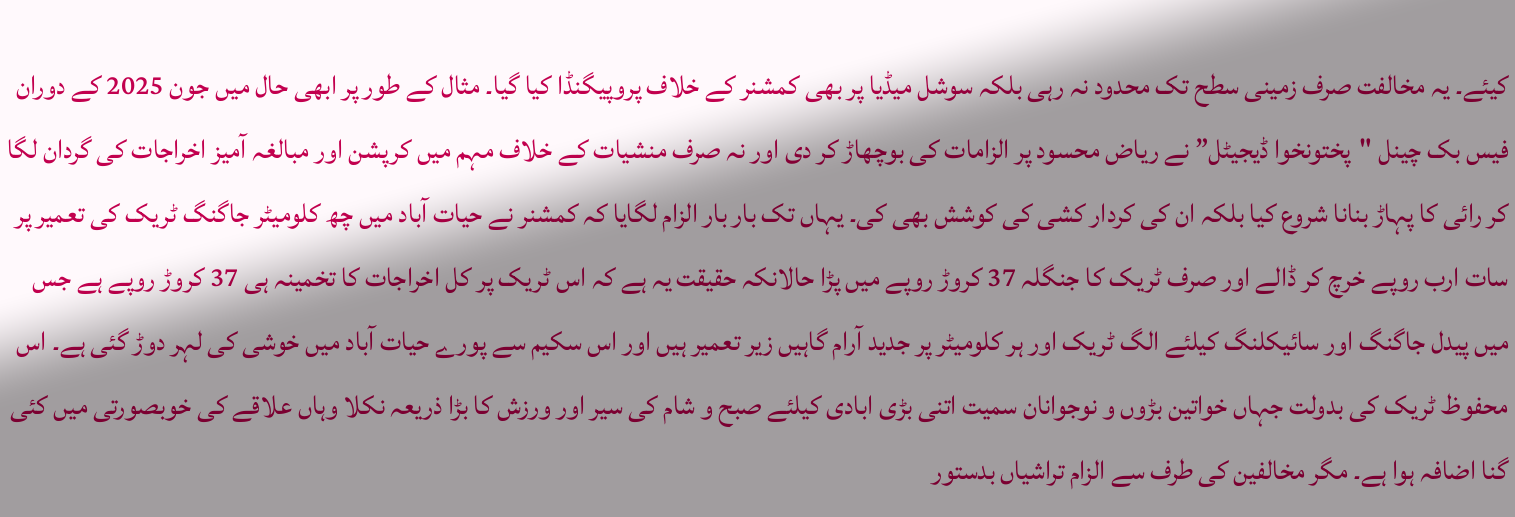کیئے۔ یہ مخالفت صرف زمینی سطح تک محدود نہ رہی بلکہ سوشل میڈیا پر بھی کمشنر کے خلاف پروپیگنڈا کیا گیا۔ مثال کے طور پر ابھی حال میں جون 2025 کے دوران فیس بک چینل "پختونخوا ڈیجیٹل” نے ریاض محسود پر الزامات کی بوچھاڑ کر دی اور نہ صرف منشیات کے خلاف مہم میں کرپشن اور مبالغہ آمیز اخراجات کی گردان لگا کر رائی کا پہاڑ بنانا شروع کیا بلکہ ان کی کردار کشی کی کوشش بھی کی۔ یہاں تک بار بار الزام لگایا کہ کمشنر نے حیات آباد میں چھ کلومیٹر جاگنگ ٹریک کی تعمیر پر سات ارب روپے خرچ کر ڈالے اور صرف ٹریک کا جنگلہ 37 کروڑ روپے میں پڑا حالانکہ حقیقت یہ ہے کہ اس ٹریک پر کل اخراجات کا تخمینہ ہی 37 کروڑ روپے ہے جس میں پیدل جاگنگ اور سائیکلنگ کیلئے الگ ٹریک اور ہر کلومیٹر پر جدید آرام گاہیں زیر تعمیر ہیں اور اس سکیم سے پورے حیات آباد میں خوشی کی لہر دوڑ گئی ہے۔ اس محفوظ ٹریک کی بدولت جہاں خواتین بڑوں و نوجوانان سمیت اتنی بڑی ابادی کیلئے صبح و شام کی سیر اور ورزش کا بڑا ذریعہ نکلا وہاں علاقے کی خوبصورتی میں کئی گنا اضافہ ہوا ہے۔ مگر مخالفین کی طرف سے الزام تراشیاں بدستور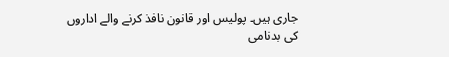جاری ہیں۔ پولیس اور قانون نافذ کرنے والے اداروں کی بدنامی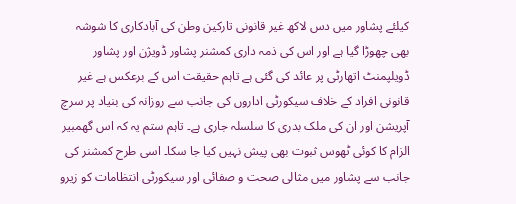کیلئے پشاور میں دس لاکھ غیر قانونی تارکین وطن کی آبادکاری کا شوشہ بھی چھوڑا گیا ہے اور اس کی ذمہ داری کمشنر پشاور ڈویژن اور پشاور ڈویلپمنٹ اتھارٹی پر عائد کی گئی ہے تاہم حقیقت اس کے برعکس ہے غیر قانونی افراد کے خلاف سیکورٹی اداروں کی جانب سے روزانہ کی بنیاد پر سرچ آپریشن اور ان کی ملک بدری کا سلسلہ جاری ہے۔ تاہم ستم یہ کہ اس گھمبیر الزام کا کوئی ٹھوس ثبوت بھی پیش نہیں کیا جا سکا۔ اسی طرح کمشنر کی جانب سے پشاور میں مثالی صحت و صفائی اور سیکورٹی انتظامات کو زیرو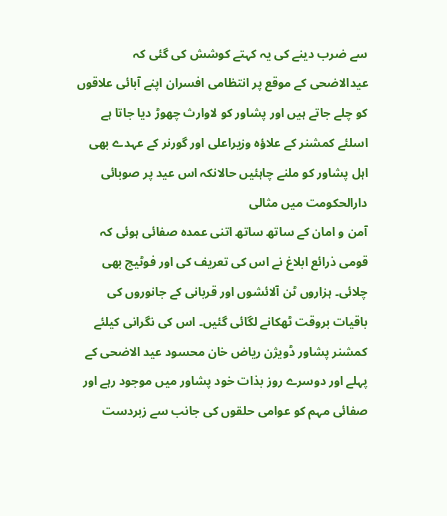سے ضرب دینے کی یہ کہتے کوشش کی گئی کہ عیدالاضحی کے موقع پر انتظامی افسران اپنے آبائی علاقوں کو چلے جاتے ہیں اور پشاور کو لاوارث چھوڑ دیا جاتا ہے اسلئے کمشنر کے علاؤہ وزیراعلی اور گورنر کے عہدے بھی اہل پشاور کو ملنے چاہئیں حالانکہ اس عید پر صوبائی دارالحکومت میں مثالی
آمن و امان کے ساتھ ساتھ اتنی عمدہ صفائی ہوئی کہ قومی ذرائع ابلاغ نے اس کی تعریف کی اور فوٹیج بھی چلائی۔ ہزاروں ٹن آلائشوں اور قربانی کے جانوروں کی باقیات بروقت ٹھکانے لگائی گئیں۔ اس کی نگرانی کیلئے کمشنر پشاور ڈویژن ریاض خان محسود عید الاضحی کے پہلے اور دوسرے روز بذات خود پشاور میں موجود رہے اور صفائی مہم کو عوامی حلقوں کی جانب سے زبردست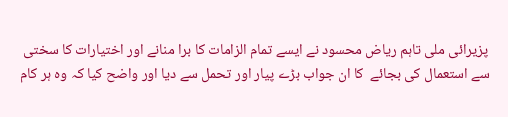پزیرائی ملی تاہم ریاض محسود نے ایسے تمام الزامات کا برا منانے اور اختیارات کا سختی سے استعمال کی بجائے  کا ان جواب بڑے پیار اور تحمل سے دیا اور واضح کیا کہ وہ ہر کام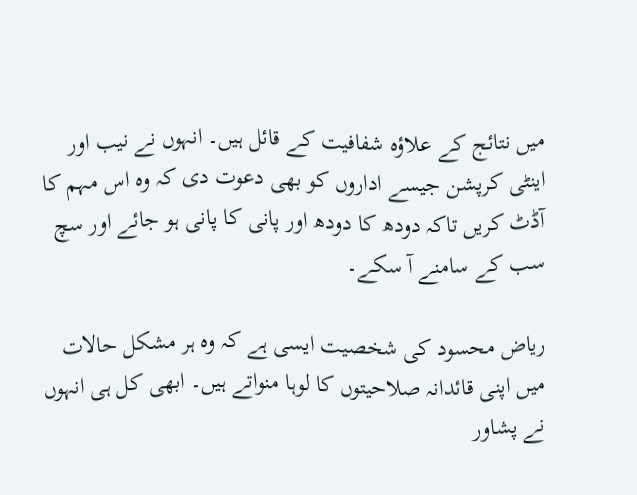میں نتائج کے علاؤہ شفافیت کے قائل ہیں۔ انہوں نے نیب اور اینٹی کرپشن جیسے اداروں کو بھی دعوت دی کہ وہ اس مہم کا آڈٹ کریں تاکہ دودھ کا دودھ اور پانی کا پانی ہو جائے اور سچ سب کے سامنے آ سکے۔

ریاض محسود کی شخصیت ایسی ہے کہ وہ ہر مشکل حالات میں اپنی قائدانہ صلاحیتوں کا لوہا منواتے ہیں۔ ابھی کل ہی انہوں نے پشاور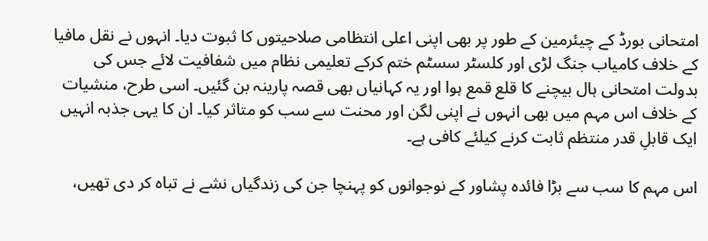امتحانی بورڈ کے چیئرمین کے طور پر بھی اپنی اعلی انتظامی صلاحیتوں کا ثبوت دیا۔ انہوں نے نقل مافیا کے خلاف کامیاب جنگ لڑی اور کلسٹر سسٹم ختم کرکے تعلیمی نظام میں شفافیت لائے جس کی بدولت امتحانی ہال بیچنے کا قلع قمع ہوا اور یہ کہانیاں بھی قصہ پارینہ بن گئیں۔ اسی طرح، منشیات کے خلاف اس مہم میں بھی انہوں نے اپنی لگن اور محنت سے سب کو متاثر کیا۔ ان کا یہی جذبہ انہیں ایک قابلِ قدر منتظم ثابت کرنے کیلئے کافی ہے۔

اس مہم کا سب سے بڑا فائدہ پشاور کے نوجوانوں کو پہنچا جن کی زندگیاں نشے نے تباہ کر دی تھیں،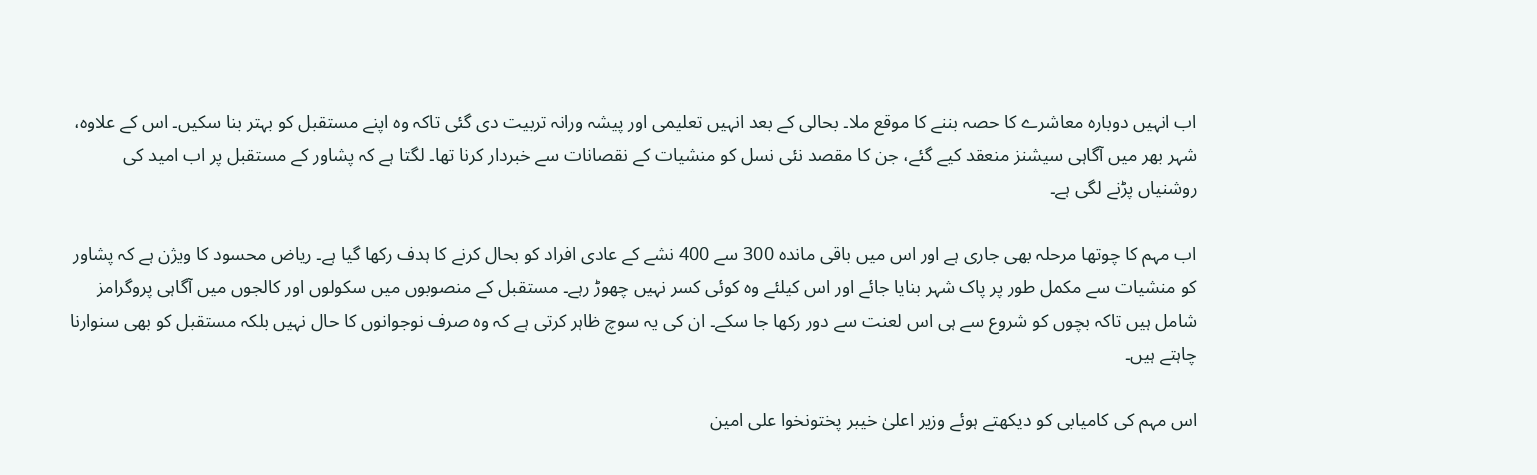اب انہیں دوبارہ معاشرے کا حصہ بننے کا موقع ملا۔ بحالی کے بعد انہیں تعلیمی اور پیشہ ورانہ تربیت دی گئی تاکہ وہ اپنے مستقبل کو بہتر بنا سکیں۔ اس کے علاوہ، شہر بھر میں آگاہی سیشنز منعقد کیے گئے، جن کا مقصد نئی نسل کو منشیات کے نقصانات سے خبردار کرنا تھا۔ لگتا ہے کہ پشاور کے مستقبل پر اب امید کی روشنیاں پڑنے لگی ہے۔

اب مہم کا چوتھا مرحلہ بھی جاری ہے اور اس میں باقی ماندہ 300 سے 400 نشے کے عادی افراد کو بحال کرنے کا ہدف رکھا گیا ہے۔ ریاض محسود کا ویژن ہے کہ پشاور کو منشیات سے مکمل طور پر پاک شہر بنایا جائے اور اس کیلئے وہ کوئی کسر نہیں چھوڑ رہے۔ مستقبل کے منصوبوں میں سکولوں اور کالجوں میں آگاہی پروگرامز شامل ہیں تاکہ بچوں کو شروع سے ہی اس لعنت سے دور رکھا جا سکے۔ ان کی یہ سوچ ظاہر کرتی ہے کہ وہ صرف نوجوانوں کا حال نہیں بلکہ مستقبل کو بھی سنوارنا چاہتے ہیں۔

اس مہم کی کامیابی کو دیکھتے ہوئے وزیر اعلیٰ خیبر پختونخوا علی امین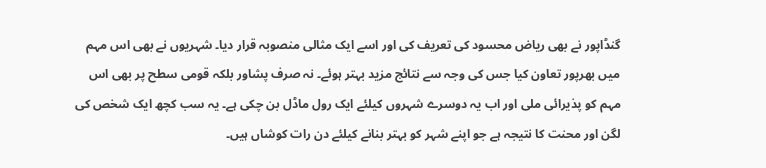گنڈاپور نے بھی ریاض محسود کی تعریف کی اور اسے ایک مثالی منصوبہ قرار دیا۔ شہریوں نے بھی اس مہم میں بھرپور تعاون کیا جس کی وجہ سے نتائج مزید بہتر ہوئے۔ نہ صرف پشاور بلکہ قومی سطح پر بھی اس مہم کو پذیرائی ملی اور اب یہ دوسرے شہروں کیلئے ایک رول ماڈل بن چکی ہے۔ یہ سب کچھ ایک شخص کی لگن اور محنت کا نتیجہ ہے جو اپنے شہر کو بہتر بنانے کیلئے دن رات کوشاں ہیں۔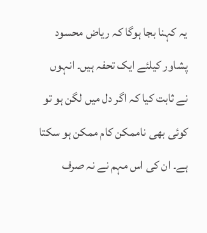یہ کہنا بجا ہوگا کہ ریاض محسود پشاور کیلئے ایک تحفہ ہیں۔ انہوں نے ثابت کیا کہ اگر دل میں لگن ہو تو کوئی بھی ناممکن کام ممکن ہو سکتا ہے۔ ان کی اس مہم نے نہ صرف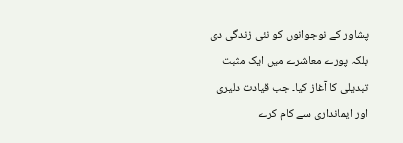پشاور کے نوجوانوں کو نئی زندگی دی بلکہ پورے معاشرے میں ایک مثبت تبدیلی کا آغاز کیا۔ جب قیادت دلیری اور ایمانداری سے کام کرے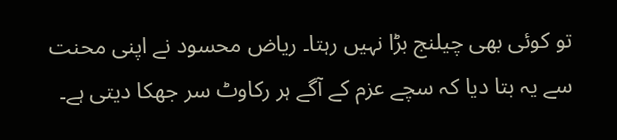تو کوئی بھی چیلنج بڑا نہیں رہتا۔ ریاض محسود نے اپنی محنت سے یہ بتا دیا کہ سچے عزم کے آگے ہر رکاوٹ سر جھکا دیتی ہے۔